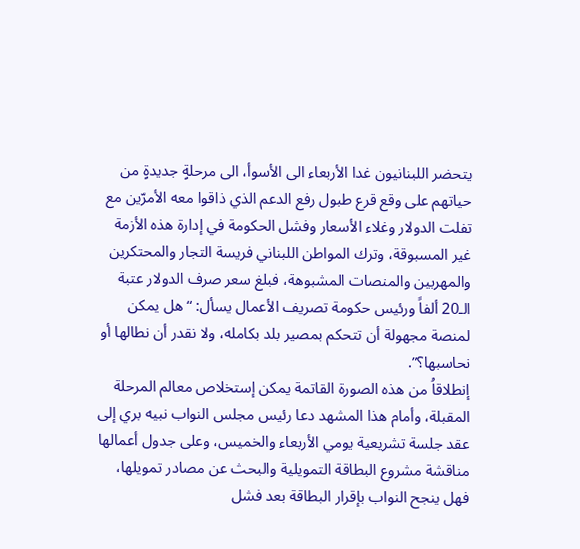يتحضر اللبنانيون غدا الأربعاء الى الأسوأ، الى مرحلةٍ جديدةٍ من حياتهم على وقع قرع طبول رفع الدعم الذي ذاقوا معه الأمرّين مع تفلت الدولار وغلاء الأسعار وفشل الحكومة في إدارة هذه الأزمة غير المسبوقة، وترك المواطن اللبناني فريسة التجار والمحتكرين والمهربين والمنصات المشبوهة، فبلغ سعر صرف الدولار عتبة الـ20 ألفاً ورئيس حكومة تصريف الأعمال يسأل: “هل يمكن لمنصة مجهولة أن تتحكم بمصير بلد بكامله، ولا نقدر أن نطالها أو نحاسبها؟”.
إنطلاقاُ من هذه الصورة القاتمة يمكن إستخلاص معالم المرحلة المقبلة، وأمام هذا المشهد دعا رئيس مجلس النواب نبيه بري إلى عقد جلسة تشريعية يومي الأربعاء والخميس، وعلى جدول أعمالها مناقشة مشروع البطاقة التمويلية والبحث عن مصادر تمويلها، فهل ينجح النواب بإقرار البطاقة بعد فشل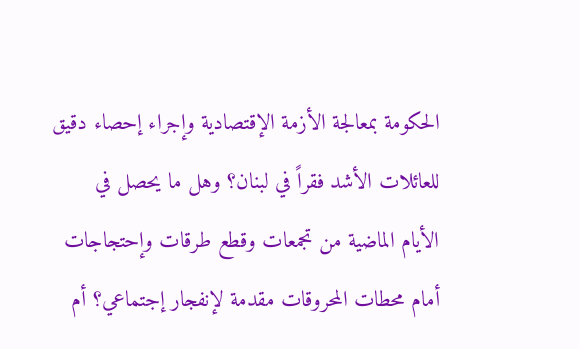الحكومة بمعالجة الأزمة الإقتصادية وإجراء إحصاء دقيق للعائلات الأشد فقراً في لبنان؟ وهل ما يحصل في الأيام الماضية من تجمعات وقطع طرقات وإحتجاجات أمام محطات المحروقات مقدمة لإنفجار إجتماعي؟ أم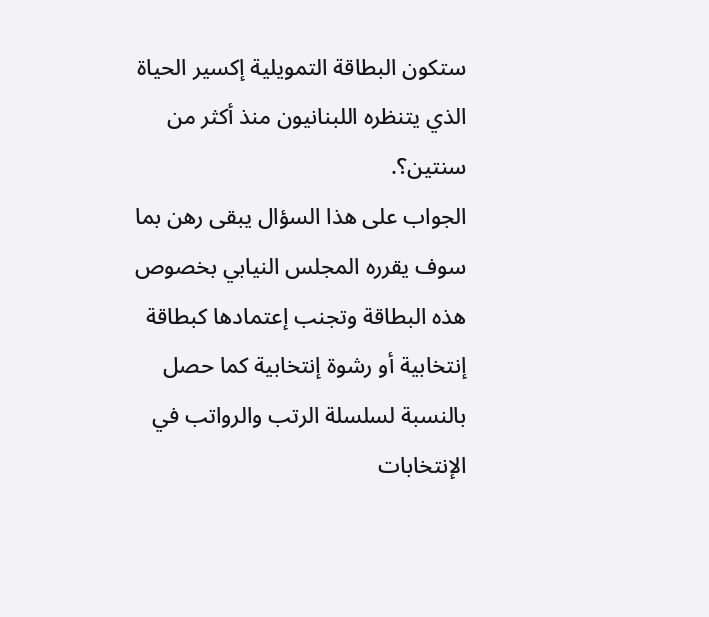ستكون البطاقة التمويلية إكسير الحياة الذي يتنظره اللبنانيون منذ أكثر من سنتين؟.
الجواب على هذا السؤال يبقى رهن بما سوف يقرره المجلس النيابي بخصوص هذه البطاقة وتجنب إعتمادها كبطاقة إنتخابية أو رشوة إنتخابية كما حصل بالنسبة لسلسلة الرتب والرواتب في الإنتخابات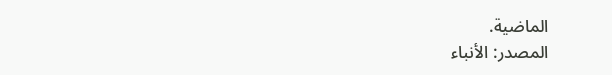الماضية.
المصدر: الأنباء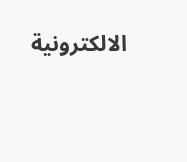الالكترونية